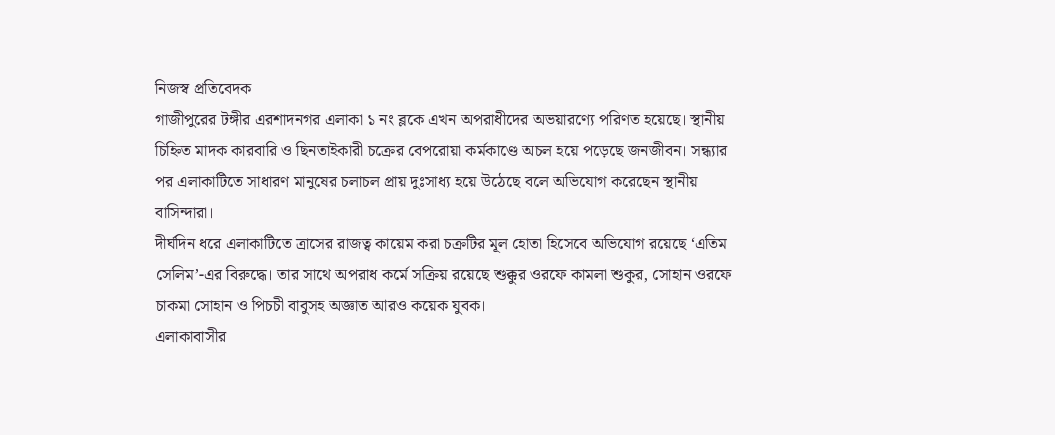নিজস্ব প্রতিবেদক
গাজীপুরের টঙ্গীর এরশাদনগর এলাকা ১ নং ব্লকে এখন অপরাধীদের অভয়ারণ্যে পরিণত হয়েছে। স্থানীয় চিহ্নিত মাদক কারবারি ও ছিনতাইকারী চক্রের বেপরোয়া কর্মকাণ্ডে অচল হয়ে পড়েছে জনজীবন। সন্ধ্যার পর এলাকাটিতে সাধারণ মানুষের চলাচল প্রায় দুঃসাধ্য হয়ে উঠেছে বলে অভিযোগ করেছেন স্থানীয় বাসিন্দারা।
দীর্ঘদিন ধরে এলাকাটিতে ত্রাসের রাজত্ব কায়েম করা চক্রটির মূল হোতা হিসেবে অভিযোগ রয়েছে ‘এতিম সেলিম’-এর বিরুদ্ধে। তার সাথে অপরাধ কর্মে সক্রিয় রয়েছে শুক্কুর ওরফে কামলা শুকুর, সোহান ওরফে চাকমা সোহান ও পিচচী বাবুসহ অজ্ঞাত আরও কয়েক যুবক।
এলাকাবাসীর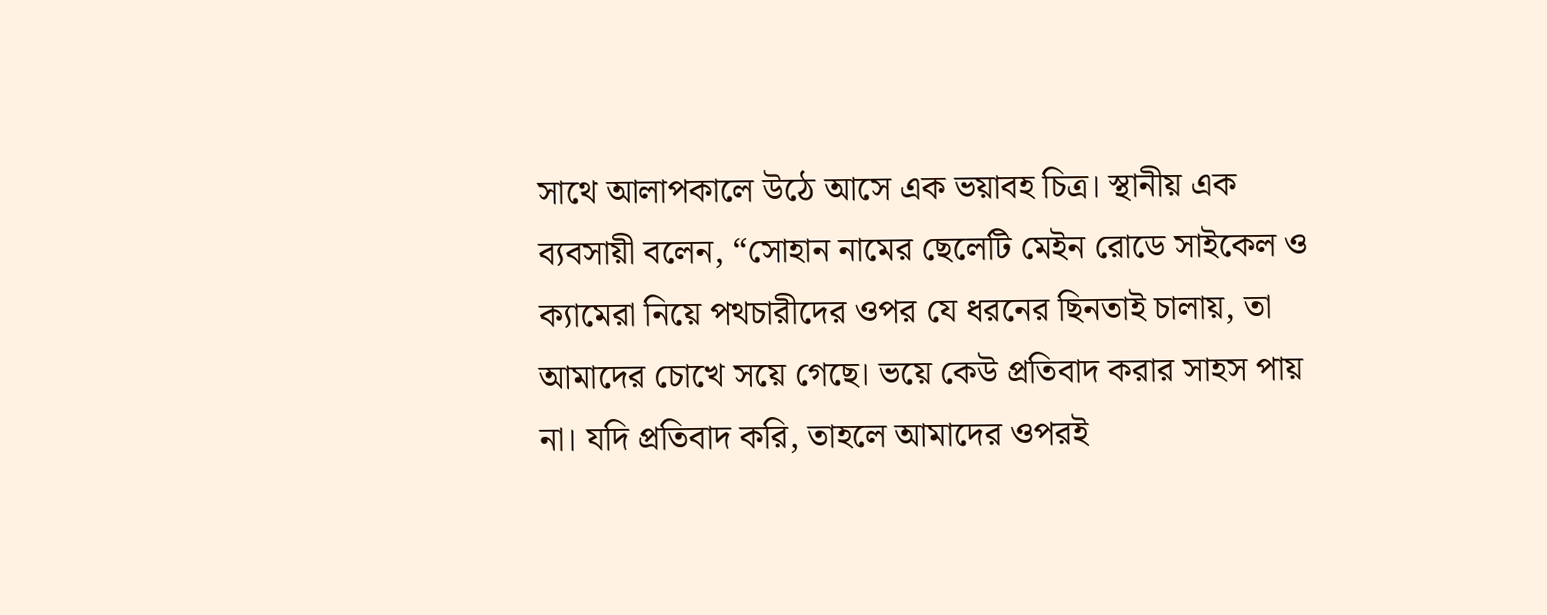সাথে আলাপকালে উঠে আসে এক ভয়াবহ চিত্র। স্থানীয় এক ব্যবসায়ী বলেন, “সোহান নামের ছেলেটি মেইন রোডে সাইকেল ও ক্যামেরা নিয়ে পথচারীদের ওপর যে ধরনের ছিনতাই চালায়, তা আমাদের চোখে সয়ে গেছে। ভয়ে কেউ প্রতিবাদ করার সাহস পায় না। যদি প্রতিবাদ করি, তাহলে আমাদের ওপরই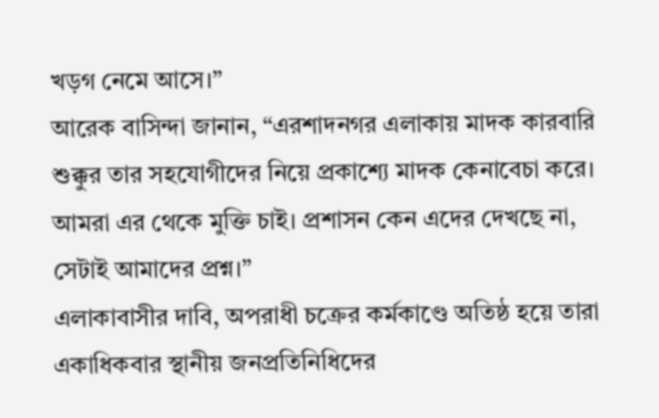খড়গ নেমে আসে।”
আরেক বাসিন্দা জানান, “এরশাদনগর এলাকায় মাদক কারবারি শুক্কুর তার সহযোগীদের নিয়ে প্রকাশ্যে মাদক কেনাবেচা করে। আমরা এর থেকে মুক্তি চাই। প্রশাসন কেন এদের দেখছে না, সেটাই আমাদের প্রশ্ন।”
এলাকাবাসীর দাবি, অপরাধী চক্রের কর্মকাণ্ডে অতিষ্ঠ হয়ে তারা একাধিকবার স্থানীয় জনপ্রতিনিধিদের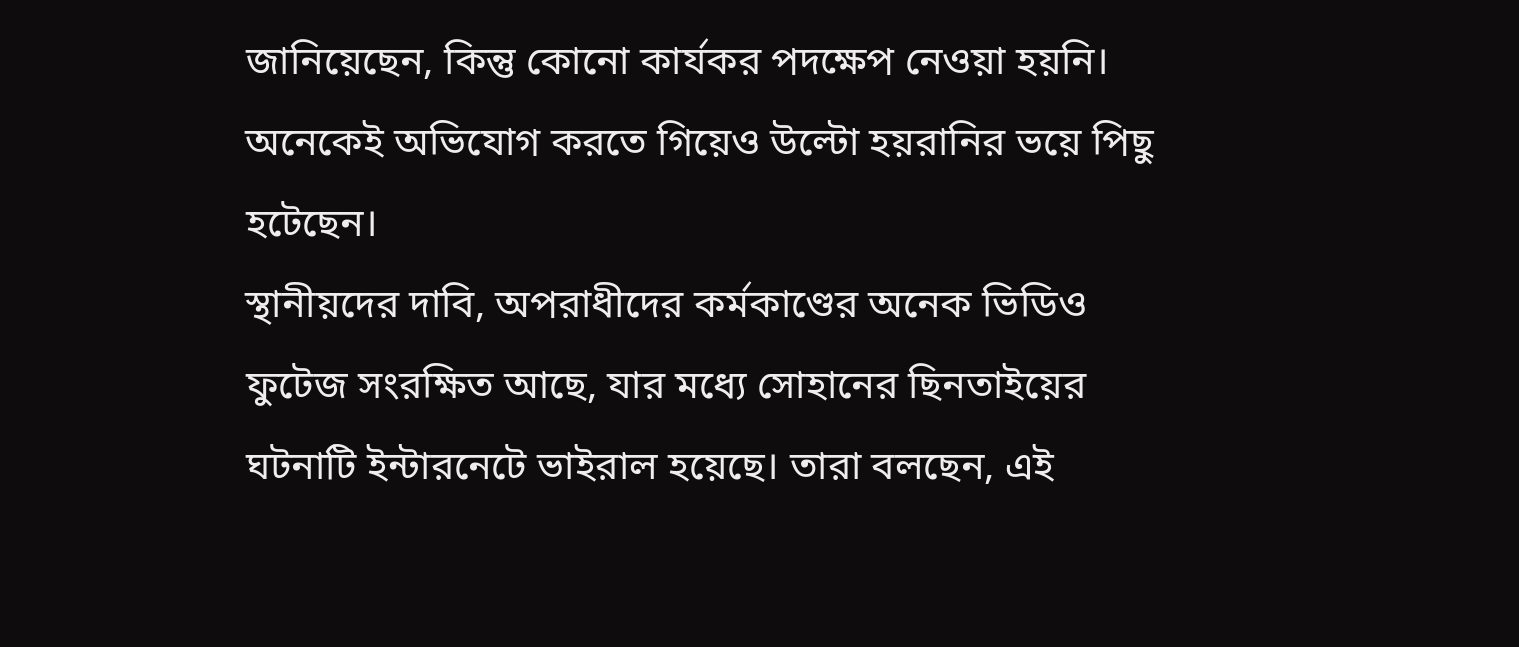জানিয়েছেন, কিন্তু কোনো কার্যকর পদক্ষেপ নেওয়া হয়নি। অনেকেই অভিযোগ করতে গিয়েও উল্টো হয়রানির ভয়ে পিছু হটেছেন।
স্থানীয়দের দাবি, অপরাধীদের কর্মকাণ্ডের অনেক ভিডিও ফুটেজ সংরক্ষিত আছে, যার মধ্যে সোহানের ছিনতাইয়ের ঘটনাটি ইন্টারনেটে ভাইরাল হয়েছে। তারা বলছেন, এই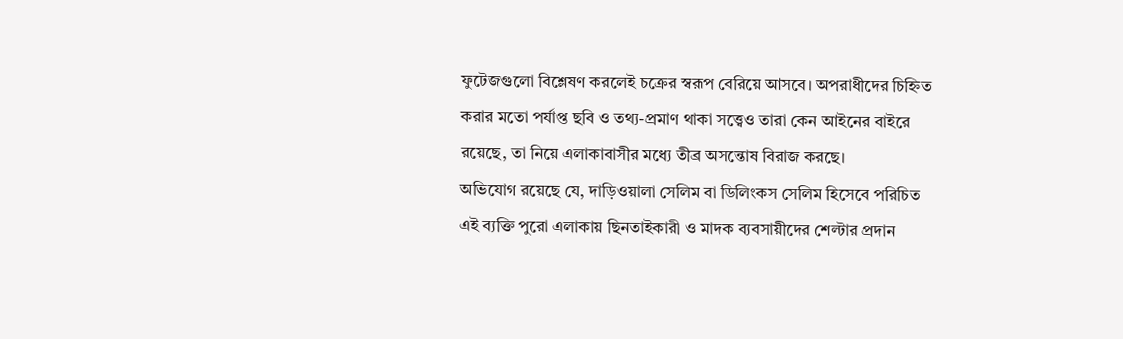ফুটেজগুলো বিশ্লেষণ করলেই চক্রের স্বরূপ বেরিয়ে আসবে। অপরাধীদের চিহ্নিত করার মতো পর্যাপ্ত ছবি ও তথ্য-প্রমাণ থাকা সত্ত্বেও তারা কেন আইনের বাইরে রয়েছে, তা নিয়ে এলাকাবাসীর মধ্যে তীব্র অসন্তোষ বিরাজ করছে।
অভিযোগ রয়েছে যে, দাড়িওয়ালা সেলিম বা ডিলিংকস সেলিম হিসেবে পরিচিত এই ব্যক্তি পুরো এলাকায় ছিনতাইকারী ও মাদক ব্যবসায়ীদের শেল্টার প্রদান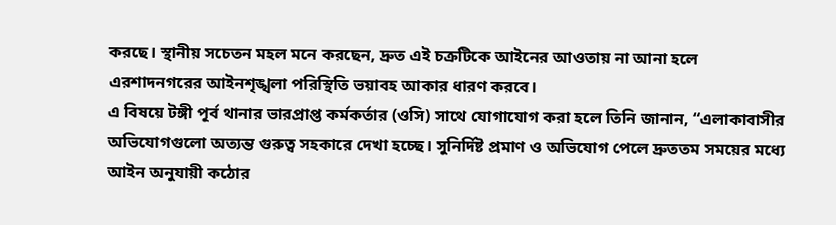করছে। স্থানীয় সচেতন মহল মনে করছেন, দ্রুত এই চক্রটিকে আইনের আওতায় না আনা হলে এরশাদনগরের আইনশৃঙ্খলা পরিস্থিতি ভয়াবহ আকার ধারণ করবে।
এ বিষয়ে টঙ্গী পূর্ব থানার ভারপ্রাপ্ত কর্মকর্তার (ওসি) সাথে যোগাযোগ করা হলে তিনি জানান, “এলাকাবাসীর অভিযোগগুলো অত্যন্ত গুরুত্ব সহকারে দেখা হচ্ছে। সুনির্দিষ্ট প্রমাণ ও অভিযোগ পেলে দ্রুততম সময়ের মধ্যে আইন অনুযায়ী কঠোর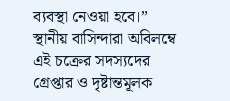ব্যবস্থা নেওয়া হবে।”
স্থানীয় বাসিন্দারা অবিলম্বে এই চক্রের সদস্যদের গ্রেপ্তার ও দৃষ্টান্তমূলক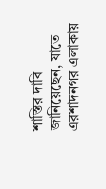শাস্তির দাবি জানিয়েছেন, যাতে এরশাদনগর এলাকায়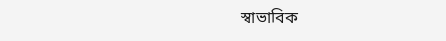স্বাভাবিক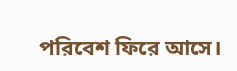পরিবেশ ফিরে আসে।